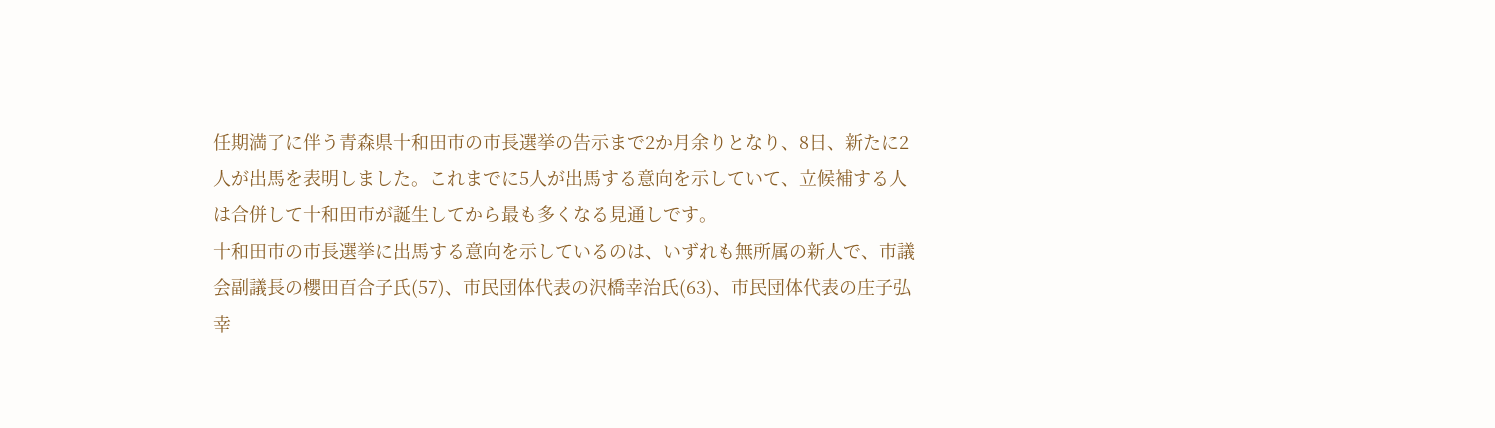任期満了に伴う青森県十和田市の市長選挙の告示まで2か月余りとなり、8日、新たに2人が出馬を表明しました。これまでに5人が出馬する意向を示していて、立候補する人は合併して十和田市が誕生してから最も多くなる見通しです。
十和田市の市長選挙に出馬する意向を示しているのは、いずれも無所属の新人で、市議会副議長の櫻田百合子氏(57)、市民団体代表の沢橋幸治氏(63)、市民団体代表の庄子弘幸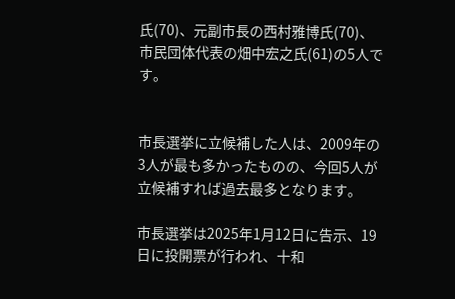氏(70)、元副市長の西村雅博氏(70)、市民団体代表の畑中宏之氏(61)の5人です。


市長選挙に立候補した人は、2009年の3人が最も多かったものの、今回5人が立候補すれば過去最多となります。

市長選挙は2025年1月12日に告示、19日に投開票が行われ、十和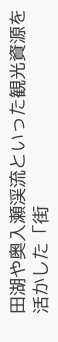田湖や奥入瀬渓流といった観光資源を活かした「街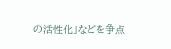の活性化」などを争点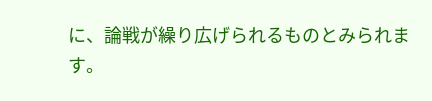に、論戦が繰り広げられるものとみられます。